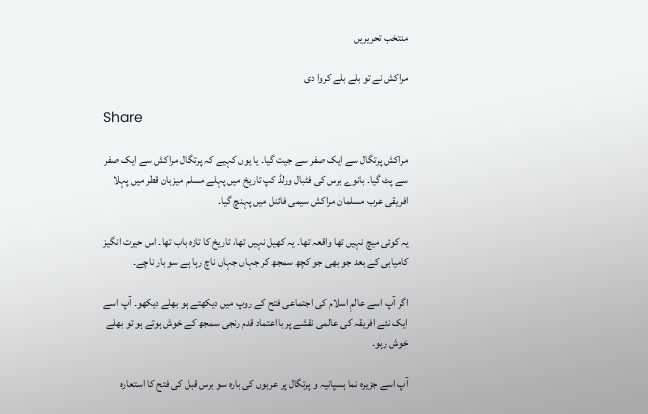منتخب تحریریں

مراکش نے تو بلے بلے کروا دی

Share

مراکش پرتگال سے ایک صفر سے جیت گیا۔ یا یوں کہیے کہ پرتگال مراکش سے ایک صفر سے پٹ گیا۔ بانوے برس کی فٹبال ورلڈ کپ تاریخ میں پہلے مسلم میزبان قطر میں پہلا افریقی عرب مسلمان مراکش سیمی فائنل میں پہنچ گیا۔

یہ کوئی میچ نہیں تھا واقعہ تھا۔ یہ کھیل نہیں تھا، تاریخ کا تازہ باب تھا۔ اس حیرت انگیز کامیابی کے بعد جو بھی جو کچھ سمجھ کر جہاں جہاں ناچ رہا ہے سو بار ناچے۔

اگر آپ اسے عالمِ اسلام کی اجتماعی فتح کے روپ میں دیکھتے ہو بھلے دیکھو۔ آپ اسے ایک نئے افریقہ کی عالمی نقشے پر بااعتماد قدم رنجی سمجھ کے خوش ہوتے ہو تو بھلے خوش رہو۔

آپ اسے جزیرہ نما ہسپانیہ و پرتگال پر عربوں کی بارہ سو برس قبل کی فتح کا استعارہ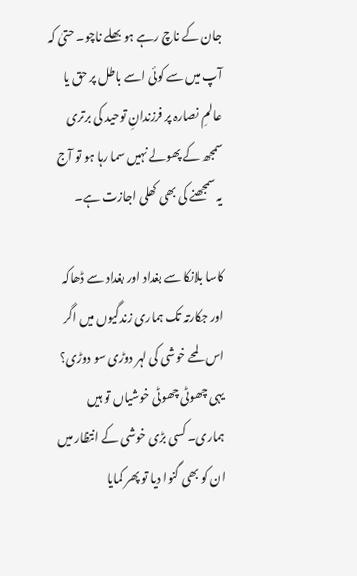جان کے ناچ رہے ہو بھلے ناچو۔ حتیٰ کہ آپ میں سے کوئی اسے باطل پر حق یا عالمِ نصارہ پر فرزندانِ توحید کی برتری سمجھ کے پھولے نہیں سما رہا ہو تو آج یہ سمجھنے کی بھی کھلی اجازت ہے۔

کاسا بلانکا سے بغداد اور بغداد سے ڈھاکہ اور جکارتہ تک ہماری زندگیوں میں اگر اس لمحے خوشی کی لہر دوڑی سو دوڑی؟ یہی چھوٹی چھوٹی خوشیاں تو ہیں ہماری۔ کسی بڑی خوشی کے انتظار میں ان کو بھی گنوا دیا تو پھر کمایا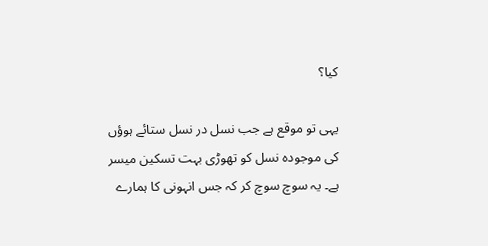کیا؟

یہی تو موقع ہے جب نسل در نسل ستائے ہوؤں کی موجودہ نسل کو تھوڑی بہت تسکین میسر ہے۔ یہ سوچ سوچ کر کہ جس انہونی کا ہمارے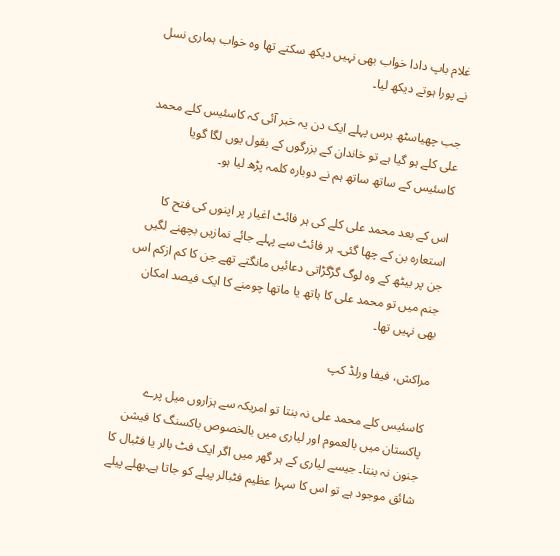غلام باپ دادا خواب بھی نہیں دیکھ سکتے تھا وہ خواب ہماری نسل نے پورا ہوتے دیکھ لیا۔

جب چھیاسٹھ برس پہلے ایک دن یہ خبر آئی کہ کاسئیس کلے محمد علی کلے ہو گیا ہے تو خاندان کے بزرگوں کے بقول یوں لگا گویا کاسئیس کے ساتھ ساتھ ہم نے دوبارہ کلمہ پڑھ لیا ہو۔

اس کے بعد محمد علی کلے کی ہر فائٹ اغیار پر اپنوں کی فتح کا استعارہ بن کے چھا گئی۔ ہر فائٹ سے پہلے جائے نمازیں بچھنے لگیں جن پر بیٹھ کے وہ لوگ گڑگڑاتی دعائیں مانگتے تھے جن کا کم ازکم اس جنم میں تو محمد علی کا ہاتھ یا ماتھا چومنے کا ایک فیصد امکان بھی نہیں تھا۔

مراکش، فیفا ورلڈ کپ

کاسئیس کلے محمد علی نہ بنتا تو امریکہ سے ہزاروں میل پرے پاکستان میں بالعموم اور لیاری میں بالخصوص باکسنگ کا فیشن جنون نہ بنتا۔ جیسے لیاری کے ہر گھر میں اگر ایک فٹ بالر یا فٹبال کا شائق موجود ہے تو اس کا سہرا عظیم فٹبالر پیلے کو جاتا ہے۔بھلے پیلے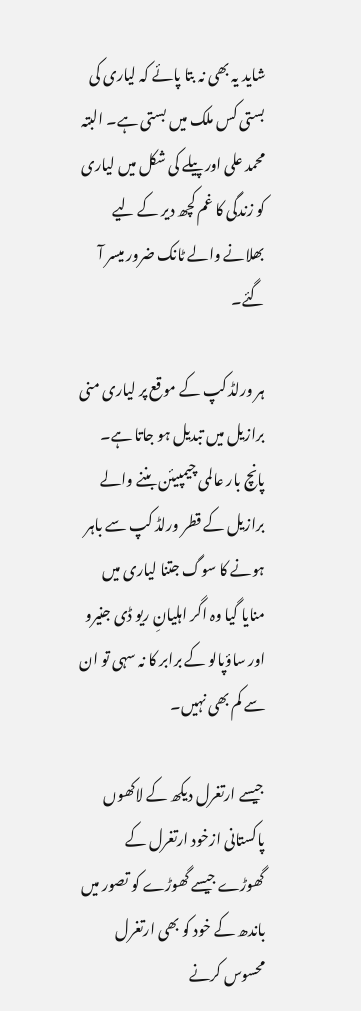شاید یہ بھی نہ بتا پائے کہ لیاری کی بستی کس ملک میں بستی ہے۔ البتہ محمد علی اور پیلے کی شکل میں لیاری کو زندگی کا غم کچھ دیر کے لیے بھلانے والے ٹانک ضرور میسر آ گئے۔

ہر ورلڈ کپ کے موقع پر لیاری منی برازیل میں تبدیل ہو جاتا ہے۔ پانچ بار عالمی چیمپیئن بننے والے برازیل کے قطر ورلڈ کپ سے باہر ہونے کا سوگ جتنا لیاری میں منایا گیا وہ اگر اہلیانِ ریو ڈی جنیرو اور ساؤپالو کے برابر کا نہ سہی تو ان سے کم بھی نہیں۔

جیسے ارتغرل دیکھ کے لاکھوں پاکستانی ازخود ارتغرل کے گھوڑے جیسے گھوڑے کو تصور میں باندھ کے خود کو بھی ارتغرل محسوس کرنے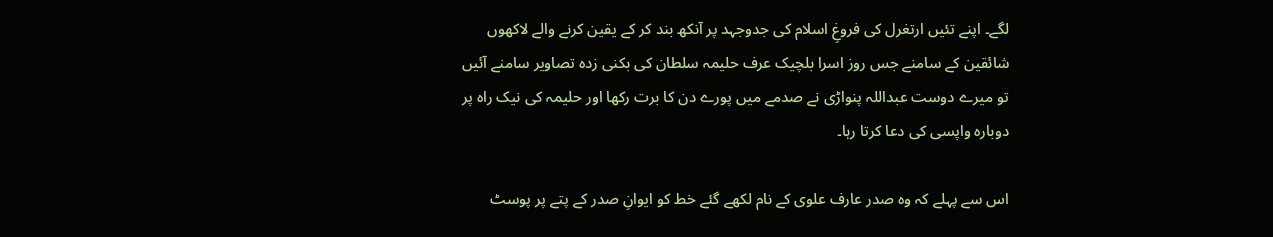لگے۔ اپنے تئیں ارتغرل کی فروغِ اسلام کی جدوجہد پر آنکھ بند کر کے یقین کرنے والے لاکھوں شائقین کے سامنے جس روز اسرا بلچیک عرف حلیمہ سلطان کی بکنی زدہ تصاویر سامنے آئیں تو میرے دوست عبداللہ پنواڑی نے صدمے میں پورے دن کا برت رکھا اور حلیمہ کی نیک راہ پر دوبارہ واپسی کی دعا کرتا رہا۔

اس سے پہلے کہ وہ صدر عارف علوی کے نام لکھے گئے خط کو ایوانِ صدر کے پتے پر پوسٹ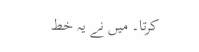کرتا۔ میں نے یہ خط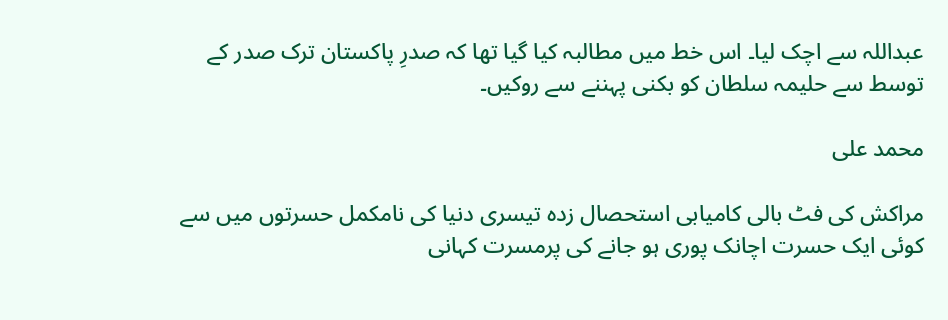عبداللہ سے اچک لیا۔ اس خط میں مطالبہ کیا گیا تھا کہ صدرِ پاکستان ترک صدر کے توسط سے حلیمہ سلطان کو بکنی پہننے سے روکیں۔

محمد علی

مراکش کی فٹ بالی کامیابی استحصال زدہ تیسری دنیا کی نامکمل حسرتوں میں سے کوئی ایک حسرت اچانک پوری ہو جانے کی پرمسرت کہانی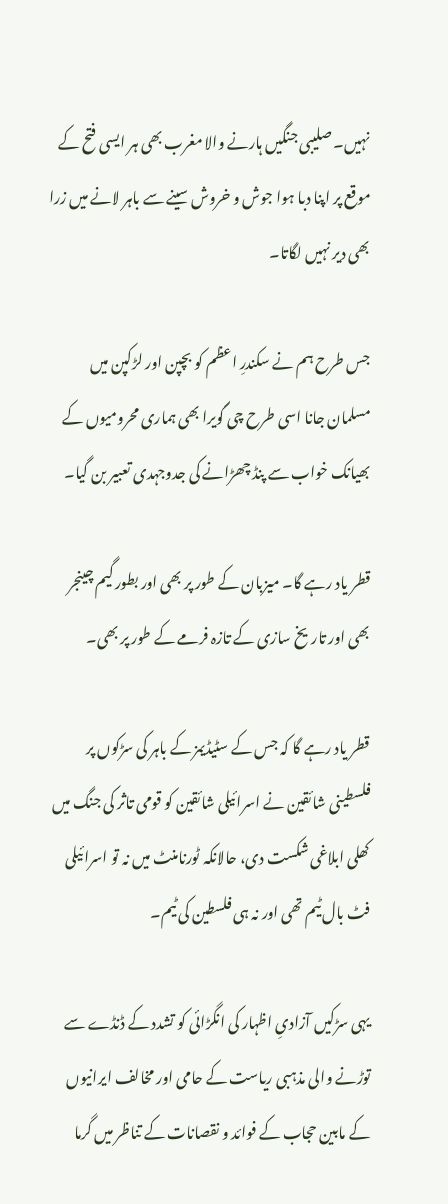نہیں۔ صلیبی جنگیں ہارنے والا مغرب بھی ہر ایسی فتح کے موقع پر اپنا دبا ہوا جوش و خروش سینے سے باہر لانے میں زرا بھی دیر نہیں لگاتا۔

جس طرح ہم نے سکندرِ اعظم کو بچپن اور لڑکپن میں مسلمان جانا اسی طرح چی گویرا بھی ہماری محرومیوں کے بھیانک خواب سے پنڈ چھڑانے کی جدوجہدی تعبیر بن گیا۔

قطر یاد رہے گا۔ میزبان کے طور پر بھی اور بطور گیم چینجر بھی اور تاریخ سازی کے تازہ فرمے کے طور پر بھی۔

قطر یاد رہے گا کہ جس کے سٹیڈیمز کے باہر کی سڑکوں پر فلسطینی شائقین نے اسرائیلی شائقین کو قومی تاثر کی جنگ میں کھلی ابلاغی شکست دی، حالانکہ ٹورنامنٹ میں نہ تو اسرائیلی فٹ بال ٹیم تھی اور نہ ہی فلسطین کی ٹیم۔

یہی سڑکیں آزادیِ اظہار کی انگڑائی کو تشدد کے ڈنڈے سے توڑنے والی مذہبی ریاست کے حامی اور مخالف ایرانیوں کے مابین حجاب کے فوائد و نقصانات کے تناظر میں گرما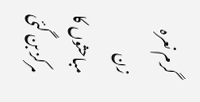گرم نعرہ زن مباحثوں کا مرکز بن گئی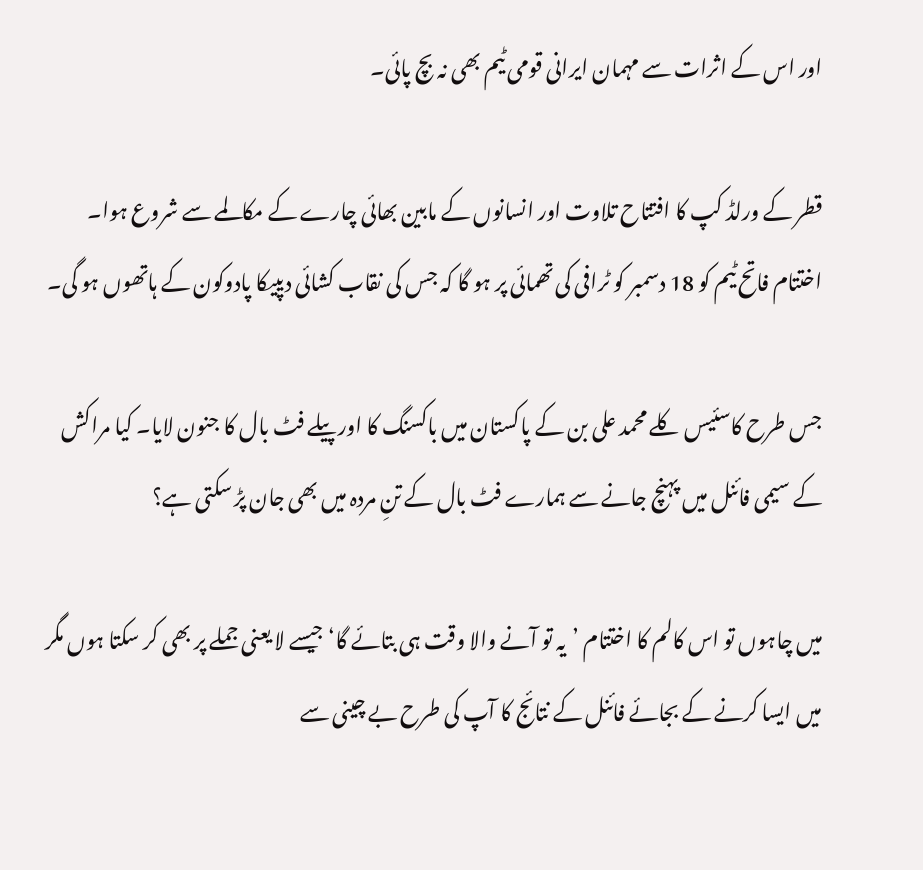اور اس کے اثرات سے مہمان ایرانی قومی ٹیم بھی نہ بچ پائی۔

قطر کے ورلڈ کپ کا افتتاح تلاوت اور انسانوں کے مابین بھائی چارے کے مکالمے سے شروع ہوا۔ اختتام فاتح ٹیم کو 18 دسمبر کو ٹرافی کی تھمائی پر ہو گا کہ جس کی نقاب کشائی دیپیکا پادوکون کے ہاتھوں ہو گی۔

جس طرح کاسئیس کلے محمد علی بن کے پاکستان میں باکسنگ کا اور پیلے فٹ بال کا جنون لایا۔ کیا مراکش کے سیمی فائنل میں پہنچ جانے سے ہمارے فٹ بال کے تنِ مردہ میں بھی جان پڑ سکتی ہے؟

میں چاہوں تو اس کالم کا اختتام ’یہ تو آنے والا وقت ہی بتائے گا‘ جیسے لا یعنی جملے پر بھی کر سکتا ہوں مگر میں ایسا کرنے کے بجائے فائنل کے نتائج کا آپ کی طرح بے چینی سے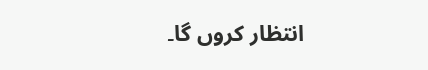انتظار کروں گا۔